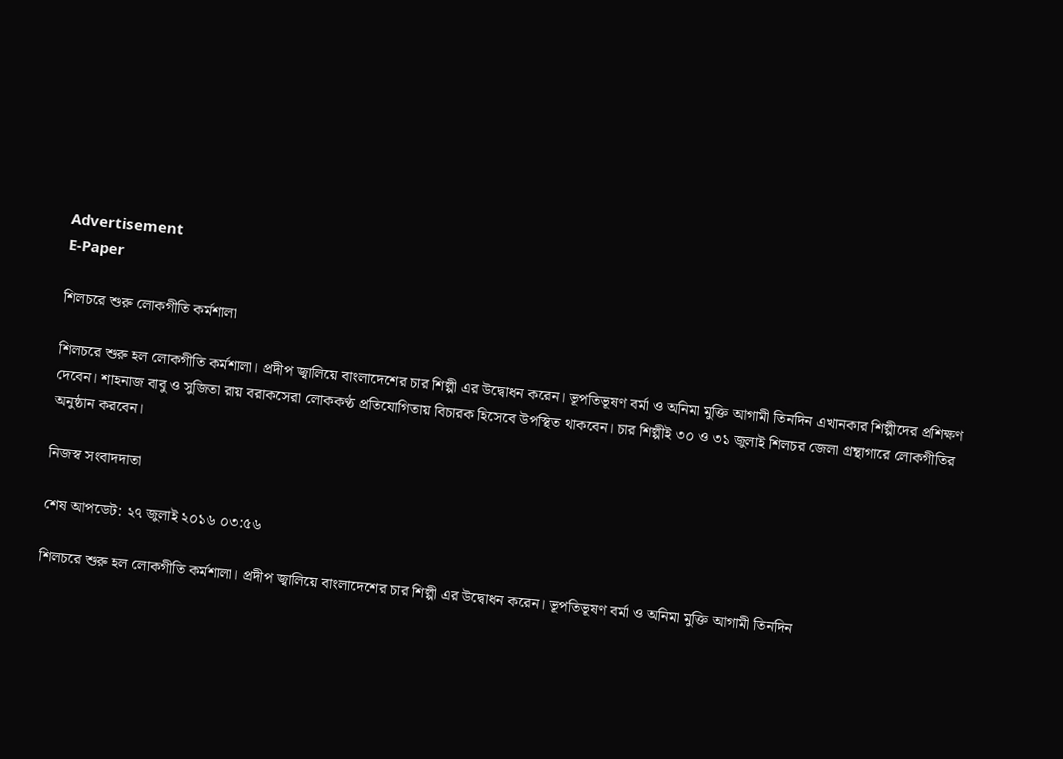Advertisement
E-Paper

শিলচরে শুরু লোকগীতি কর্মশালা

শিলচরে শুরু হল লোকগীতি কর্মশালা। প্রদীপ জ্বালিয়ে বাংলাদেশের চার শিল্পী এর উদ্বোধন করেন। ভূপতিভূষণ বর্মা ও অনিমা মুক্তি আগামী তিনদিন এখানকার শিল্পীদের প্রশিক্ষণ দেবেন। শাহনাজ বাবু ও সুজিতা রায় বরাকসেরা লোককণ্ঠ প্রতিযোগিতায় বিচারক হিসেবে উপস্থিত থাকবেন। চার শিল্পীই ৩০ ও ৩১ জুলাই শিলচর জেলা গ্রন্থাগারে লোকগীতির অনুষ্ঠান করবেন।

নিজস্ব সংবাদদাতা

শেষ আপডেট: ২৭ জুলাই ২০১৬ ০৩:৫৬

শিলচরে শুরু হল লোকগীতি কর্মশালা। প্রদীপ জ্বালিয়ে বাংলাদেশের চার শিল্পী এর উদ্বোধন করেন। ভূপতিভূষণ বর্মা ও অনিমা মুক্তি আগামী তিনদিন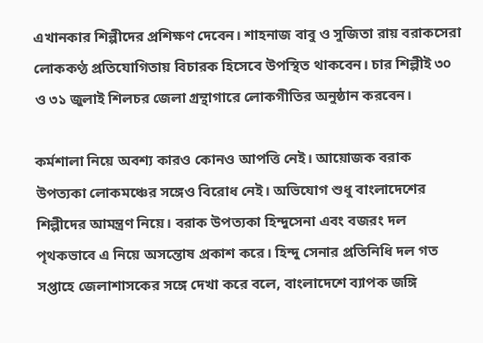এখানকার শিল্পীদের প্রশিক্ষণ দেবেন। শাহনাজ বাবু ও সুজিতা রায় বরাকসেরা লোককণ্ঠ প্রতিযোগিতায় বিচারক হিসেবে উপস্থিত থাকবেন। চার শিল্পীই ৩০ ও ৩১ জুলাই শিলচর জেলা গ্রন্থাগারে লোকগীতির অনুষ্ঠান করবেন।

কর্মশালা নিয়ে অবশ্য কারও কোনও আপত্তি নেই। আয়োজক বরাক উপত্যকা লোকমঞ্চের সঙ্গেও বিরোধ নেই। অভিযোগ শুধু বাংলাদেশের শিল্পীদের আমন্ত্রণ নিয়ে। বরাক উপত্যকা হিন্দুসেনা এবং বজরং দল পৃথকভাবে এ নিয়ে অসন্তোষ প্রকাশ করে। হিন্দু সেনার প্রতিনিধি দল গত সপ্তাহে জেলাশাসকের সঙ্গে দেখা করে বলে, বাংলাদেশে ব্যাপক জঙ্গি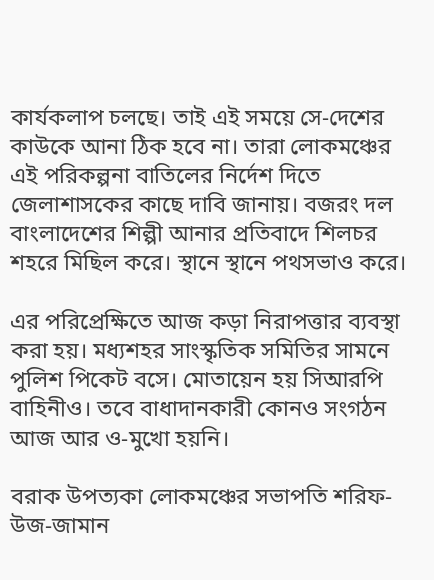কার্যকলাপ চলছে। তাই এই সময়ে সে-দেশের কাউকে আনা ঠিক হবে না। তারা লোকমঞ্চের এই পরিকল্পনা বাতিলের নির্দেশ দিতে জেলাশাসকের কাছে দাবি জানায়। বজরং দল বাংলাদেশের শিল্পী আনার প্রতিবাদে শিলচর শহরে মিছিল করে। স্থানে স্থানে পথসভাও করে।

এর পরিপ্রেক্ষিতে আজ কড়া নিরাপত্তার ব্যবস্থা করা হয়। মধ্যশহর সাংস্কৃতিক সমিতির সামনে পুলিশ পিকেট বসে। মোতায়েন হয় সিআরপি বাহিনীও। তবে বাধাদানকারী কোনও সংগঠন আজ আর ও-মুখো হয়নি।

বরাক উপত্যকা লোকমঞ্চের সভাপতি শরিফ-উজ-জামান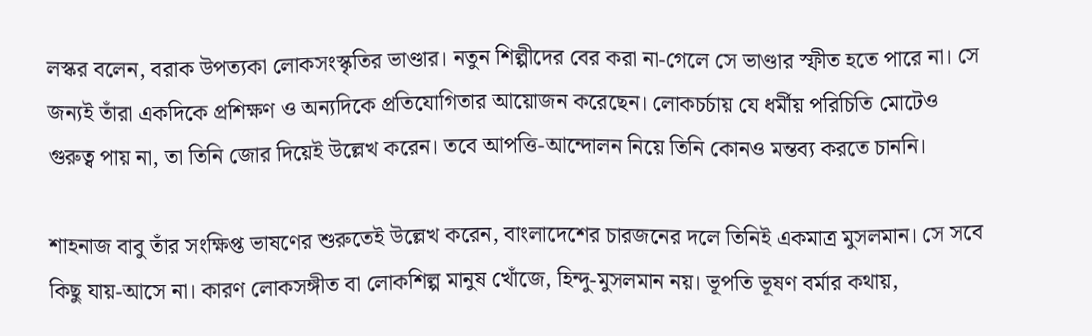লস্কর বলেন, বরাক উপত্যকা লোকসংস্কৃতির ভাণ্ডার। নতুন শিল্পীদের বের করা না-গেলে সে ভাণ্ডার স্ফীত হতে পারে না। সে জন্যই তাঁরা একদিকে প্রশিক্ষণ ও অন্যদিকে প্রতিযোগিতার আয়োজন করেছেন। লোকচর্চায় যে ধর্মীয় পরিচিতি মোটেও গুরুত্ব পায় না, তা তিনি জোর দিয়েই উল্লেখ করেন। তবে আপত্তি-আন্দোলন নিয়ে তিনি কোনও মন্তব্য করতে চাননি।

শাহনাজ বাবু তাঁর সংক্ষিপ্ত ভাষণের শুরুতেই উল্লেখ করেন, বাংলাদেশের চারজনের দলে তিনিই একমাত্র মুসলমান। সে সবে কিছু যায়-আসে না। কারণ লোকসঙ্গীত বা লোকশিল্প মানুষ খোঁজে, হিন্দু-মুসলমান নয়। ভূপতি ভূষণ বর্মার কথায়,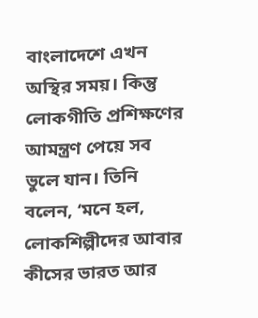বাংলাদেশে এখন অস্থির সময়। কিন্তু লোকগীতি প্রশিক্ষণের আমন্ত্রণ পেয়ে সব ভুলে যান। তিনি বলেন, ‘মনে হল, লোকশিল্পীদের আবার কীসের ভারত আর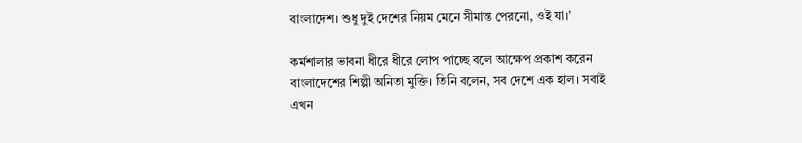বাংলাদেশ। শুধু দুই দেশের নিয়ম মেনে সীমান্ত পেরনো, ওই যা।’

কর্মশালার ভাবনা ধীরে ধীরে লোপ পাচ্ছে বলে আক্ষেপ প্রকাশ করেন বাংলাদেশের শিল্পী অনিতা মুক্তি। তিনি বলেন, সব দেশে এক হাল। সবাই এখন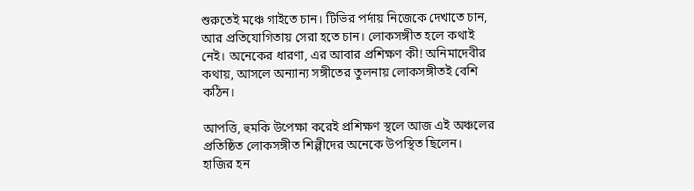শুরুতেই মঞ্চে গাইতে চান। টিভির পর্দায় নিজেকে দেখাতে চান, আর প্রতিযোগিতায় সেরা হতে চান। লোকসঙ্গীত হলে কথাই নেই। অনেকের ধারণা, এর আবার প্রশিক্ষণ কী! অনিমাদেবীর কথায়, আসলে অন্যান্য সঙ্গীতের তুলনায় লোকসঙ্গীতই বেশি কঠিন।

আপত্তি, হুমকি উপেক্ষা করেই প্রশিক্ষণ স্থলে আজ এই অঞ্চলের প্রতিষ্ঠিত লোকসঙ্গীত শিল্পীদের অনেকে উপস্থিত ছিলেন।
হাজির হন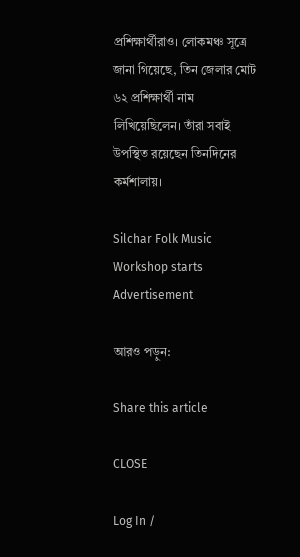প্রশিক্ষার্থীরাও। লোকমঞ্চ সূত্রে জানা গিয়েছে, তিন জেলার মোট ৬২ প্রশিক্ষার্থী নাম লিখিয়েছিলেন। তাঁরা সবাই উপস্থিত রয়েছেন তিনদিনের কর্মশালায়।

Silchar Folk Music Workshop starts
Advertisement

আরও পড়ুন:

Share this article

CLOSE

Log In /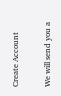Create Account

We will send you a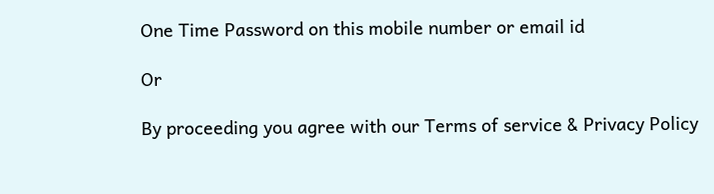One Time Password on this mobile number or email id

Or

By proceeding you agree with our Terms of service & Privacy Policy